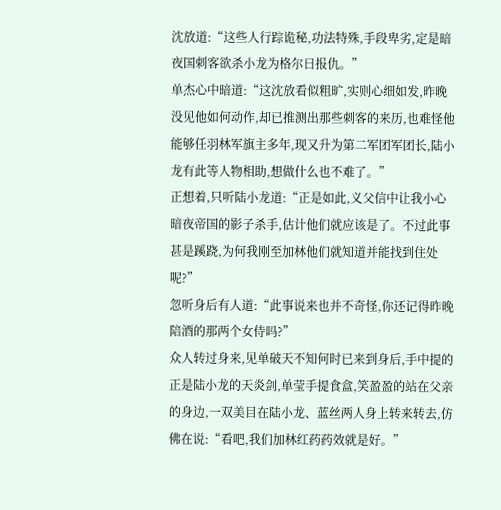沈放道:“这些人行踪诡秘,功法特殊,手段卑劣,定是暗夜国刺客欲杀小龙为格尔日报仇。”
单杰心中暗道:“这沈放看似粗旷,实则心细如发,昨晚没见他如何动作,却已推测出那些刺客的来历,也难怪他能够任羽林军旗主多年,现又升为第二军团军团长,陆小龙有此等人物相助,想做什么也不难了。”
正想着,只听陆小龙道:“正是如此,义父信中让我小心暗夜帝国的影子杀手,估计他们就应该是了。不过此事甚是蹊跷,为何我刚至加林他们就知道并能找到住处呢?”
忽听身后有人道:“此事说来也并不奇怪,你还记得昨晚陪酒的那两个女侍吗?”
众人转过身来,见单破天不知何时已来到身后,手中提的正是陆小龙的天炎剑,单莹手提食盒,笑盈盈的站在父亲的身边,一双美目在陆小龙、蓝丝两人身上转来转去,仿佛在说:“看吧,我们加林红药药效就是好。”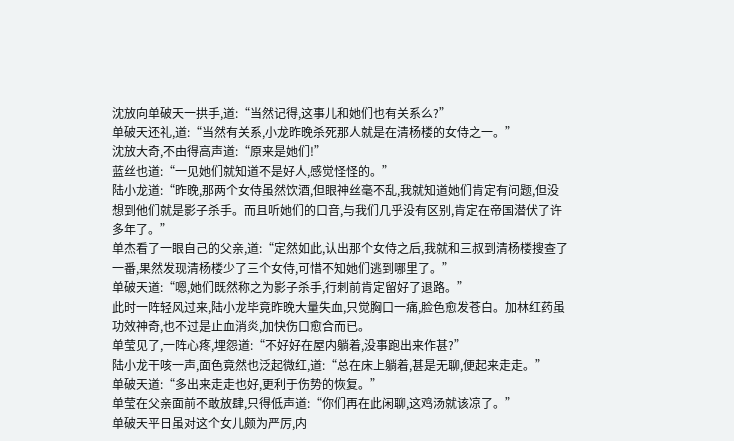沈放向单破天一拱手,道:“当然记得,这事儿和她们也有关系么?”
单破天还礼,道:“当然有关系,小龙昨晚杀死那人就是在清杨楼的女侍之一。”
沈放大奇,不由得高声道:“原来是她们!”
蓝丝也道:“一见她们就知道不是好人,感觉怪怪的。”
陆小龙道:“昨晚,那两个女侍虽然饮酒,但眼神丝毫不乱,我就知道她们肯定有问题,但没想到他们就是影子杀手。而且听她们的口音,与我们几乎没有区别,肯定在帝国潜伏了许多年了。”
单杰看了一眼自己的父亲,道:“定然如此,认出那个女侍之后,我就和三叔到清杨楼搜查了一番,果然发现清杨楼少了三个女侍,可惜不知她们逃到哪里了。”
单破天道:“嗯,她们既然称之为影子杀手,行刺前肯定留好了退路。”
此时一阵轻风过来,陆小龙毕竟昨晚大量失血,只觉胸口一痛,脸色愈发苍白。加林红药虽功效神奇,也不过是止血消炎,加快伤口愈合而已。
单莹见了,一阵心疼,埋怨道:“不好好在屋内躺着,没事跑出来作甚?”
陆小龙干咳一声,面色竟然也泛起微红,道:“总在床上躺着,甚是无聊,便起来走走。”
单破天道:“多出来走走也好,更利于伤势的恢复。”
单莹在父亲面前不敢放肆,只得低声道:“你们再在此闲聊,这鸡汤就该凉了。”
单破天平日虽对这个女儿颇为严厉,内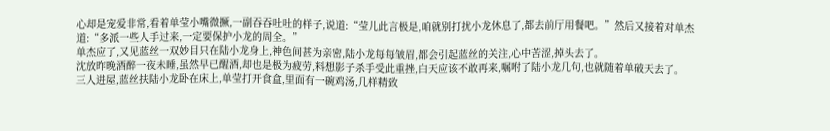心却是宠爱非常,看着单莹小嘴微撅,一副吞吞吐吐的样子,说道:“莹儿此言极是,咱就别打扰小龙休息了,都去前厅用餐吧。”然后又接着对单杰道:“多派一些人手过来,一定要保护小龙的周全。”
单杰应了,又见蓝丝一双妙目只在陆小龙身上,神色间甚为亲密,陆小龙每每皱眉,都会引起蓝丝的关注,心中苦涩,掉头去了。
沈放昨晚酒醉一夜未睡,虽然早已醒酒,却也是极为疲劳,料想影子杀手受此重挫,白天应该不敢再来,嘱咐了陆小龙几句,也就随着单破天去了。
三人进屋,蓝丝扶陆小龙卧在床上,单莹打开食盒,里面有一碗鸡汤,几样精致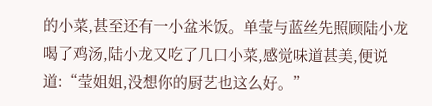的小菜,甚至还有一小盆米饭。单莹与蓝丝先照顾陆小龙喝了鸡汤,陆小龙又吃了几口小菜,感觉味道甚美,便说道:“莹姐姐,没想你的厨艺也这么好。”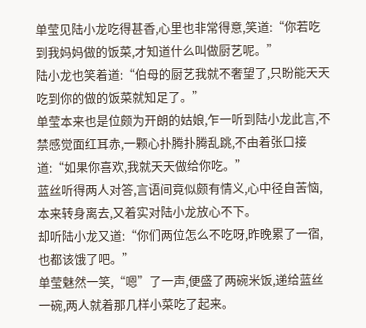单莹见陆小龙吃得甚香,心里也非常得意,笑道:“你若吃到我妈妈做的饭菜,才知道什么叫做厨艺呢。”
陆小龙也笑着道:“伯母的厨艺我就不奢望了,只盼能天天吃到你的做的饭菜就知足了。”
单莹本来也是位颇为开朗的姑娘,乍一听到陆小龙此言,不禁感觉面红耳赤,一颗心扑腾扑腾乱跳,不由着张口接道:“如果你喜欢,我就天天做给你吃。”
蓝丝听得两人对答,言语间竟似颇有情义,心中径自苦恼,本来转身离去,又着实对陆小龙放心不下。
却听陆小龙又道:“你们两位怎么不吃呀,昨晚累了一宿,也都该饿了吧。”
单莹魅然一笑,“嗯”了一声,便盛了两碗米饭,递给蓝丝一碗,两人就着那几样小菜吃了起来。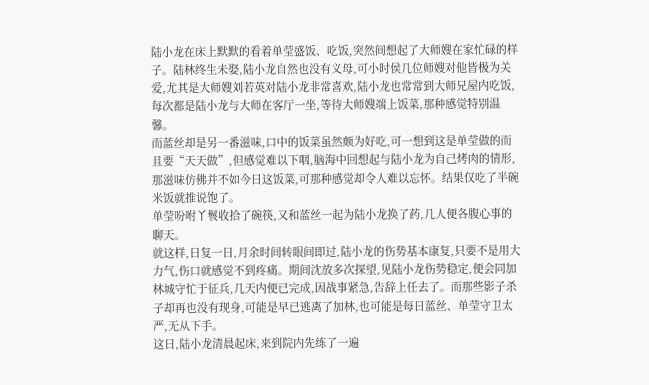陆小龙在床上默默的看着单莹盛饭、吃饭,突然间想起了大师嫂在家忙碌的样子。陆林终生未娶,陆小龙自然也没有义母,可小时侯几位师嫂对他皆极为关爱,尤其是大师嫂刘若英对陆小龙非常喜欢,陆小龙也常常到大师兄屋内吃饭,每次都是陆小龙与大师在客厅一坐,等待大师嫂端上饭菜,那种感觉特别温馨。
而蓝丝却是另一番滋味,口中的饭菜虽然颇为好吃,可一想到这是单莹做的而且要“天天做”,但感觉难以下咽,脑海中回想起与陆小龙为自己烤肉的情形,那滋味仿佛并不如今日这饭菜,可那种感觉却令人难以忘怀。结果仅吃了半碗米饭就推说饱了。
单莹吩咐丫鬟收拾了碗筷,又和蓝丝一起为陆小龙换了药,几人便各腹心事的聊天。
就这样,日复一日,月余时间转眼间即过,陆小龙的伤势基本康复,只要不是用大力气,伤口就感觉不到疼痛。期间沈放多次探望,见陆小龙伤势稳定,便会同加林城守忙于征兵,几天内便已完成,因战事紧急,告辞上任去了。而那些影子杀子却再也没有现身,可能是早已逃离了加林,也可能是每日蓝丝、单莹守卫太严,无从下手。
这日,陆小龙清晨起床,来到院内先练了一遍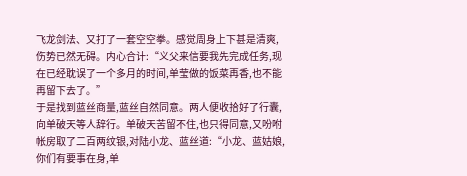飞龙剑法、又打了一套空空拳。感觉周身上下甚是清爽,伤势已然无碍。内心合计:“义父来信要我先完成任务,现在已经耽误了一个多月的时间,单莹做的饭菜再香,也不能再留下去了。”
于是找到蓝丝商量,蓝丝自然同意。两人便收拾好了行囊,向单破天等人辞行。单破天苦留不住,也只得同意,又吩咐帐房取了二百两纹银,对陆小龙、蓝丝道:“小龙、蓝姑娘,你们有要事在身,单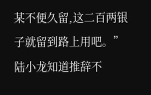某不便久留,这二百两银子就留到路上用吧。”
陆小龙知道推辞不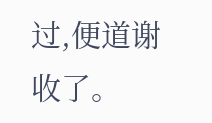过,便道谢收了。